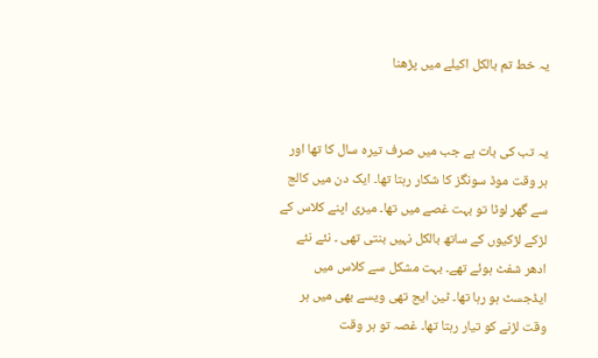یہ خط تم بالکل اکیلے میں پڑھنا


یہ تب کی بات ہے جب میں صرف تیرہ سال کا تھا اور ہر وقت موڈ سونگز کا شکار رہتا تھا۔ ایک دن میں کالج سے گھر لوٹا تو بہت غصے میں تھا۔ میری اپنے کلاس کے لڑکے لڑکیوں کے ساتھ بالکل نہیں بنتی تھی ۔ نئے نئے ادھر شفٹ ہوئے تھے۔ بہت مشکل سے کلاس میں ایڈجسٹ ہو رہا تھا۔ ٹین ایج تھی ویسے بھی میں ہر وقت لڑنے کو تیار رہتا تھا۔ غصہ تو ہر وقت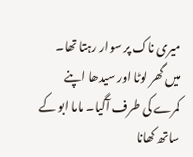میری ناک پر سوار رہتا تھا۔ میں گھر لوٹا اور سیدھا اپنے کمرے کی طرف آگیا۔ ماما ابو کے ساتھ کھانا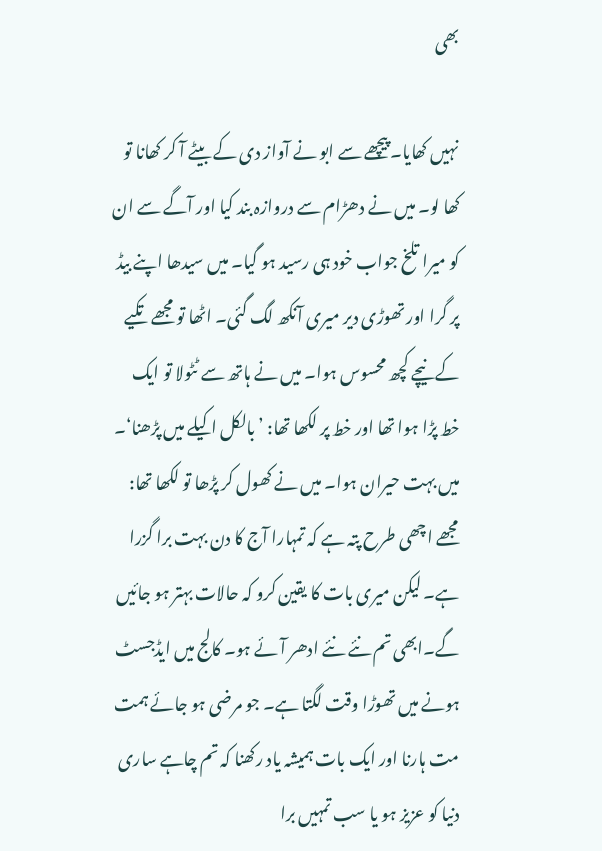بھی

نہیں کھایا۔پیچھے سے ابو نے آواز دی کے بیٹے آ کر کھانا تو کھا لو۔ میں نے دھڑام سے دروازہ بند کیا اور آگے سے ان کو میرا تلخ جواب خود ہی رسید ہو گیا۔ میں سیدھا اپنے بیڈ پر گرا اور تھوڑی دیر میری آنکھ لگ گئی۔ اٹھا تو مجھے تکیے کے نیچے کچھ محسوس ہوا۔ میں نے ہاتھ سے ٹٹولا تو ایک خط پڑا ہوا تھا اور خط پر لکھا تھا: ’بالکل اکیلے میں پڑھنا‘۔ میں بہت حیران ہوا۔ میں نے کھول کر پڑھا تو لکھا تھا: مجھے اچھی طرح پتہ ہے کہ تمہارا آج کا دن بہت برا گزرا ہے۔ لیکن میری بات کا یقین کرو کہ حالات بہتر ہو جائیں گے۔ابھی تم نئے نئے ادھر آئے ہو۔ کالج میں ایڈجسٹ ہونے میں تھوڑا وقت لگتا ہے۔ جو مرضی ہو جائے ہمت مت ہارنا اور ایک بات ہمیشہ یاد رکھنا کہ تم چاہے ساری دنیا کو عزیز ہو یا سب تمہیں برا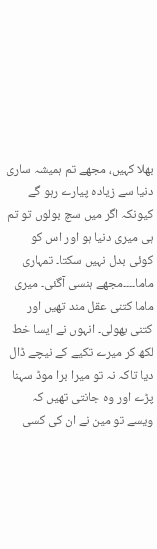بھلا کہیں، مجھے تم ہمیشہ ساری دنیا سے زیادہ پیارے رہو گے کیونکہ اگر میں سچ بولوں تو تم ہی میری دنیا ہو اور اس کو کوئی بدل نہیں سکتا۔ تمہاری ماما۔۔۔۔مجھے ہنسی آگئی۔ میری ماما کتنی عقل مند تھیں اور کتنی بھولی۔ انہوں نے ایسا خط لکھ کر میرے تکیے کے نیچے ڈال دیا تاکہ نہ تو میرا برا موڈ سہنا پڑے اور وہ جانتی تھیں کہ ویسے تو مین نے ان کی کسی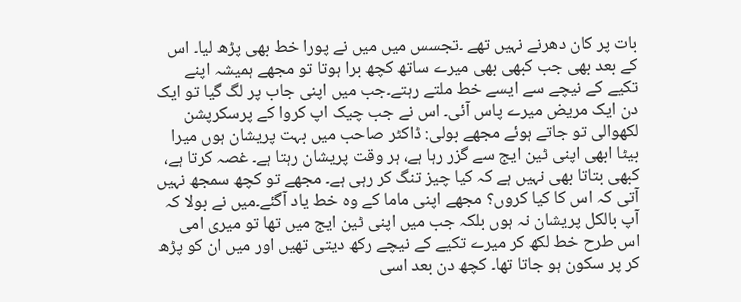بات پر کان دھرنے نہیں تھے ۔تجسس میں میں نے پورا خط بھی پڑھ لیا۔ اس کے بعد بھی جب کبھی بھی میرے ساتھ کچھ برا ہوتا تو مجھے ہمیشہ اپنے تکیے کے نیچے سے ایسے خط ملتے رہتے۔جب میں اپنی جاب پر لگ گیا تو ایک دن ایک مریض میرے پاس آئی۔ اس نے جب چیک اپ کروا کے پرسکرپشن لکھوالی تو جاتے ہوئے مجھے بولی: ڈاکٹر صاحب میں بہت پریشان ہوں میرا بیٹا ابھی اپنی ٹین ایج سے گزر رہا ہے، ہر وقت پریشان رہتا ہے۔ غصہ کرتا ہے، کبھی بتاتا بھی نہیں ہے کہ کیا چیز تنگ کر رہی ہے۔ مجھے تو کچھ سمجھ نہیں آتی کہ اس کا کیا کروں؟ مجھے اپنی ماما کے وہ خط یاد آگئے۔میں نے بولا کہ آپ بالکل پریشان نہ ہوں بلکہ جب میں اپنی ٹین ایج میں تھا تو میری امی اس طرح خط لکھ کر میرے تکیے کے نیچے رکھ دیتی تھیں اور میں ان کو پڑھ کر پر سکون ہو جاتا تھا۔ کچھ دن بعد اسی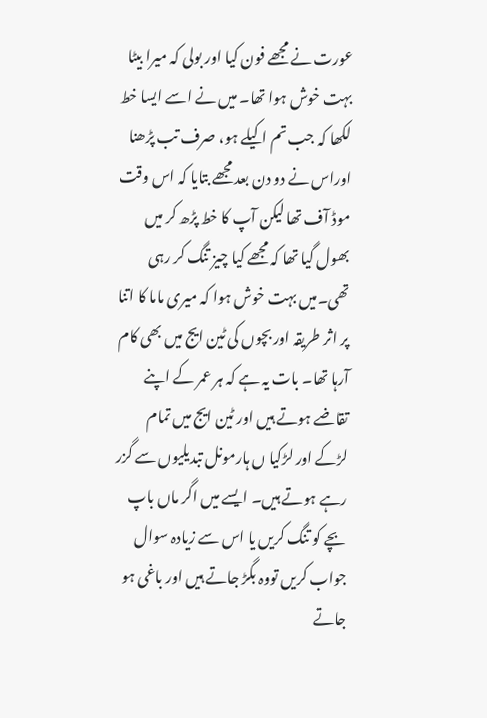عورت نے مجھے فون کیا اور بولی کہ میرا بیٹا بہت خوش ہوا تھا۔ میں نے اسے ایسا خط لکھا کہ جب تم اکیلے ہو، صرف تب پڑھنا اوراس نے دو دن بعد مجھے بتایا کہ اس وقت موڈ آف تھا لیکن آپ کا خط پڑھ کر میں بھول گیا تھا کہ مجھے کیا چیز تنگ کر رہی تھی۔میں بہت خوش ہوا کہ میری ماما کا اتنا پر اثر طریقہ اور بچوں کی ٹین ایج میں بھی کام آرہا تھا۔ بات یہ ہے کہ ہر عمر کے اپنے تقاضے ہوتے ہیں اور ٹین ایج میں تمام لڑکے اور لڑکیا ں ہارمونل تبدیلیوں سے گزر رہے ہوتے ہیں۔ ایسے میں اگر ماں باپ بچے کو تنگ کریں یا اس سے زیادہ سوال جواب کریں تووہ بگڑ جاتے ہیں اور باغی ہو جاتے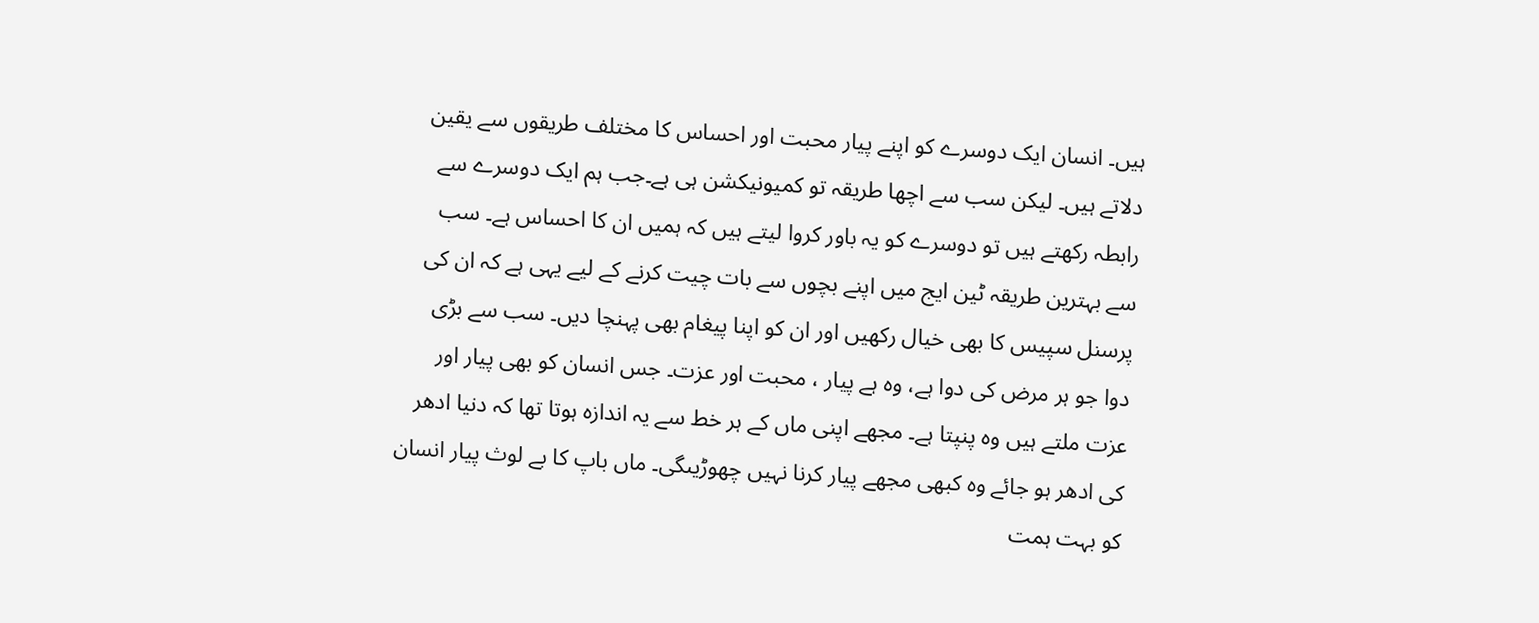ہیں۔ انسان ایک دوسرے کو اپنے پیار محبت اور احساس کا مختلف طریقوں سے یقین دلاتے ہیں۔ لیکن سب سے اچھا طریقہ تو کمیونیکشن ہی ہے۔جب ہم ایک دوسرے سے رابطہ رکھتے ہیں تو دوسرے کو یہ باور کروا لیتے ہیں کہ ہمیں ان کا احساس ہے۔ سب سے بہترین طریقہ ٹین ایج میں اپنے بچوں سے بات چیت کرنے کے لیے یہی ہے کہ ان کی پرسنل سپیس کا بھی خیال رکھیں اور ان کو اپنا پیغام بھی پہنچا دیں۔ سب سے بڑی دوا جو ہر مرض کی دوا ہے، وہ ہے پیار ، محبت اور عزت۔ جس انسان کو بھی پیار اور عزت ملتے ہیں وہ پنپتا ہے۔ مجھے اپنی ماں کے ہر خط سے یہ اندازہ ہوتا تھا کہ دنیا ادھر کی ادھر ہو جائے وہ کبھی مجھے پیار کرنا نہیں چھوڑیںگی۔ ماں باپ کا بے لوث پیار انسان کو بہت ہمت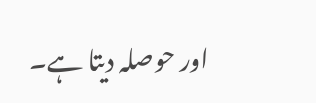اور حوصلہ دیتا ہے۔